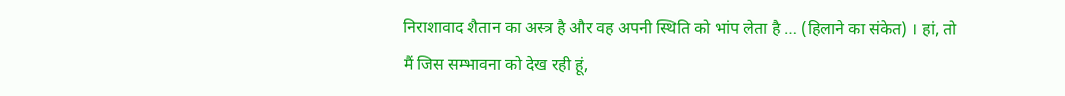निराशावाद शैतान का अस्त्र है और वह अपनी स्थिति को भांप लेता है … (हिलाने का संकेत) । हां, तो मैं जिस सम्भावना को देख रही हूं,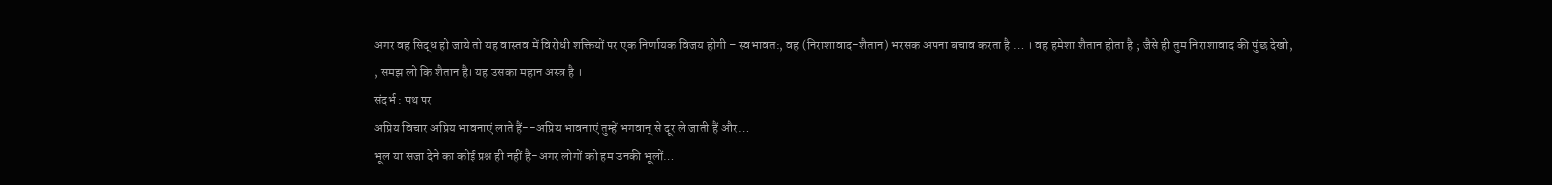अगर वह सिद्ध हो जाये तो यह वास्तव में विरोधी शक्तियों पर एक निर्णायक विजय होगी – स्वभावत:, वह (निराशावाद-शैतान) भरसक अपना बचाव करता है … । वह हमेशा शैतान होता है ; जैसे ही तुम निराशावाद की पुंछ देखो, , समझ लो कि शैतान है। यह उसका महान अस्त्र है ।
संदर्भ : पथ पर
अप्रिय विचार अप्रिय भावनाएं लाते हैं--अप्रिय भावनाएं तुम्हें भगवान् से दूर ले जाती हैं और…
भूल या सजा देने का कोई प्रश्न ही नहीं है-अगर लोगों को हम उनकी भूलों…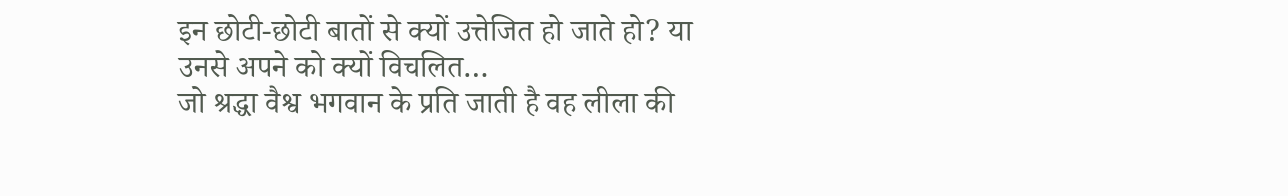इन छोटी-छोटी बातों से क्यों उत्तेजित हो जाते हो? या उनसे अपने को क्यों विचलित…
जो श्रद्धा वैश्व भगवान के प्रति जाती है वह लीला की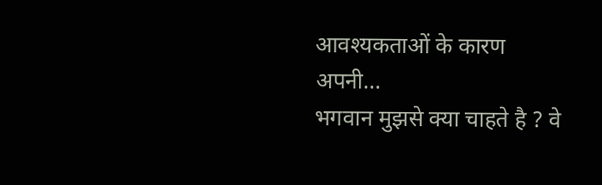आवश्यकताओं के कारण अपनी…
भगवान मुझसे क्या चाहते है ? वे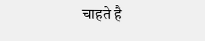चाहते है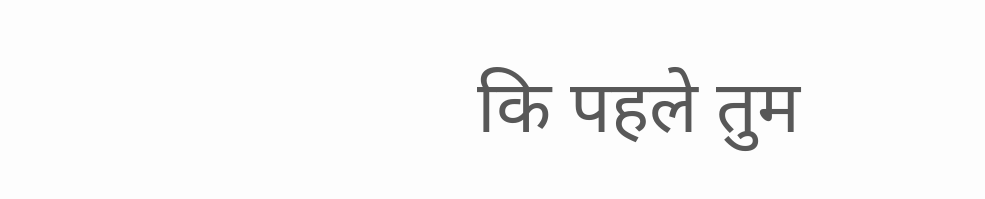कि पहले तुम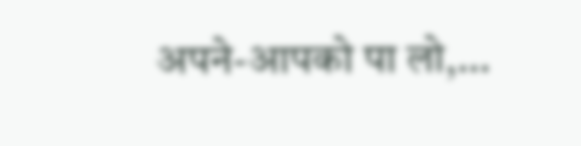अपने-आपको पा लो,…